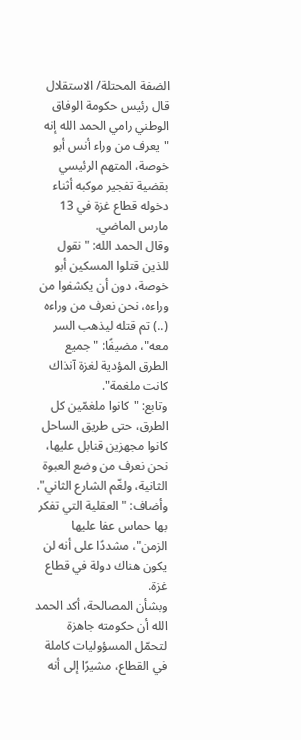الضفة المحتلة/ الاستقلال
قال رئيس حكومة الوفاق الوطني رامي الحمد الله إنه "يعرف من وراء أنس أبو خوصة، المتهم الرئيسي بقضية تفجير موكبه أثناء دخوله قطاع غزة في 13 مارس الماضي.
وقال الحمد الله: "نقول للذين قتلوا المسكين أبو خوصة، دون أن يكشفوا من وراءه، نحن نعرف من وراءه (..) تم قتله ليذهب السر معه"، مضيفًا: "جميع الطرق المؤدية لغزة آنذاك كانت ملغمة".
وتابع: "كانوا ملغمّين كل الطرق، حتى طريق الساحل كانوا مجهزين قنابل عليها، نحن نعرف من وضع العبوة الثانية، ولغّم الشارع الثاني".
وأضاف: "العقلية التي تفكر بها حماس عفا عليها الزمن"، مشددًا على أنه لن يكون هناك دولة في قطاع غزة.
وبشأن المصالحة، أكد الحمد الله أن حكومته جاهزة لتحمّل المسؤوليات كاملة في القطاع، مشيرًا إلى أنه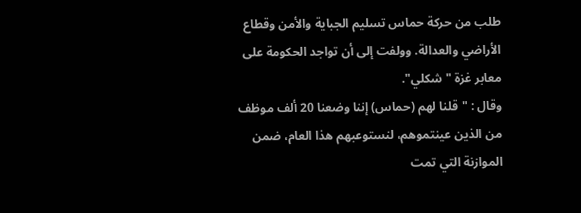طلب من حركة حماس تسليم الجباية والأمن وقطاع الأراضي والعدالة. وولفت إلى أن تواجد الحكومة على معابر غزة "شكلي".
وقال : "قلنا لهم (حماس) إننا وضعنا 20 ألف موظف من الذين عينتموهم، لنستوعبهم هذا العام، ضمن الموازنة التي تمت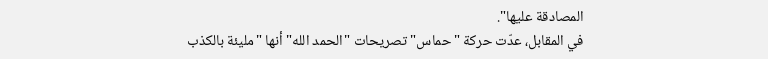المصادقة عليها".
في المقابل، عدّت حركة "حماس" تصريحات "الحمد الله" أنها "مليئة بالكذب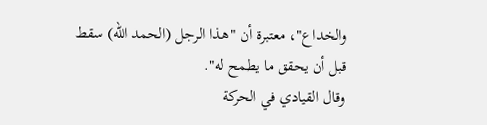والخداع"، معتبرة أن "هذا الرجل (الحمد الله) سقط قبل أن يحقق ما يطمح له".
وقال القيادي في الحركة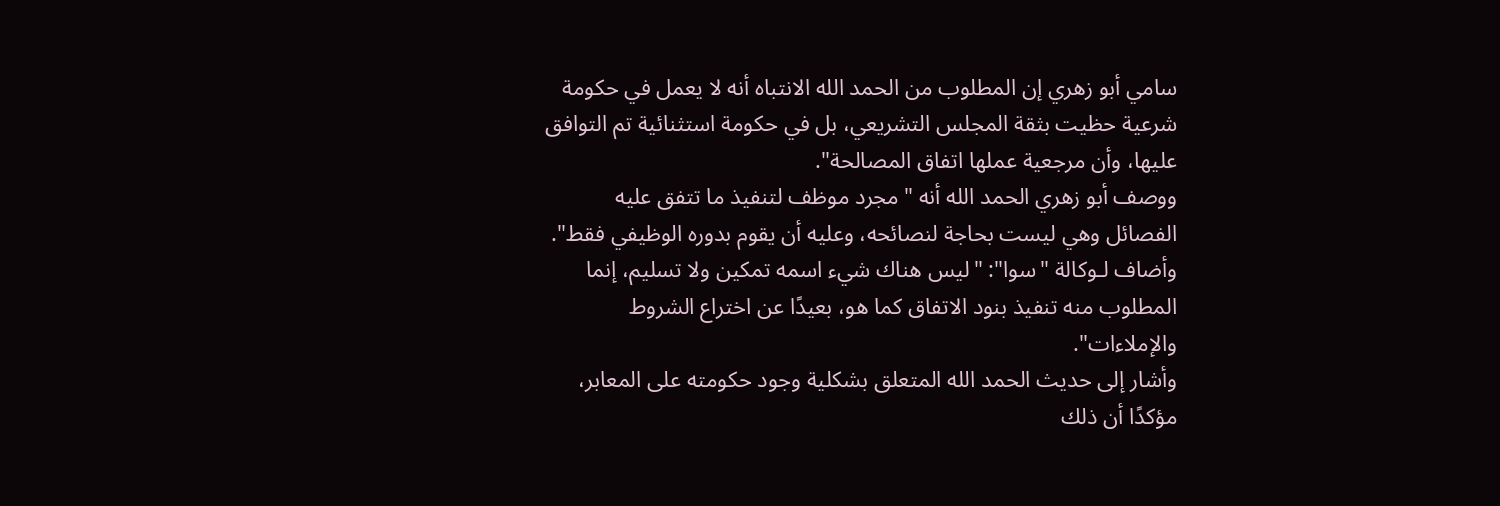سامي أبو زهري إن المطلوب من الحمد الله الانتباه أنه لا يعمل في حكومة شرعية حظيت بثقة المجلس التشريعي، بل في حكومة استثنائية تم التوافق عليها، وأن مرجعية عملها اتفاق المصالحة".
ووصف أبو زهري الحمد الله أنه "مجرد موظف لتنفيذ ما تتفق عليه الفصائل وهي ليست بحاجة لنصائحه، وعليه أن يقوم بدوره الوظيفي فقط".
وأضاف لـوكالة "سوا": "ليس هناك شيء اسمه تمكين ولا تسليم، إنما المطلوب منه تنفيذ بنود الاتفاق كما هو، بعيدًا عن اختراع الشروط والإملاءات".
وأشار إلى حديث الحمد الله المتعلق بشكلية وجود حكومته على المعابر، مؤكدًا أن ذلك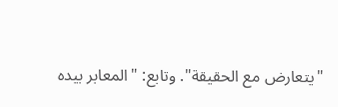"يتعارض مع الحقيقة". وتابع: "المعابر بيده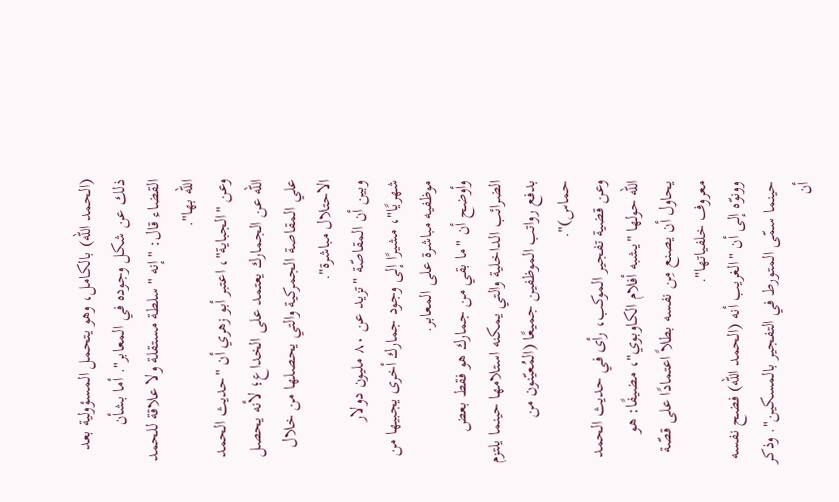(الحمد الله) بالكامل، وهو يتحمل المسؤولية بعد ذلك عن شكل وجوده في المعابر". أما بشأن القضاء قال: "إنه "سلطة مستقلة ولا علاقة للحمد الله بها".
وعن "الجباية"، اعتبر أبو زهري أن "حديث الحمد الله عن الجمارك يعتمد على الخداع؛ لأنه يحصل علي المقاصة الجمركية والتي يحصلها من خلال الاحتلال مباشرة".
وبين أن المقاصّة "تزيد عن ٨٠ مليون دولار شهريًا"، مشيرًا إلى وجود جمارك أخرى يجبيها من موظفيه مباشرة على المعابر.
وأوضح أن "ما بقي من جمارك هو فقط بعض الضرائب الداخلية والتي يمكنه استلامها حينما يلتزم بدفع رواتب الموظفين جميعًا (المُعيّنون من حماس)".
وعن قضية تفجير الموكب، رأى في حديث الحمد الله حولها "يشبه أفلام الكاوبوي"، مضيفًا: هو يحاول أن يصنع مِن نفسه بطلاً اعتمادًا على قصّة معروف خلفياتها".
وونوّه إلى أن "الغريب أنه (الحمد الله) فضح نفسه حينما سمّى المتورط في التفجير بالمسكين". وذكر أن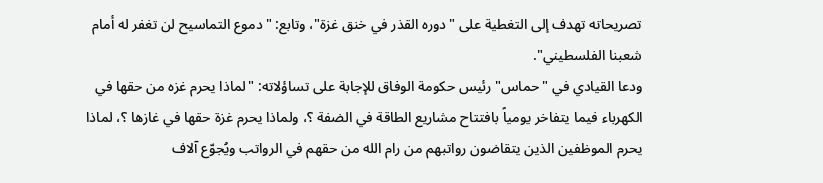تصريحاته تهدف إلى التغطية على "دوره القذر في خنق غزة"، وتابع: "دموع التماسيح لن تغفر له أمام شعبنا الفلسطيني".
ودعا القيادي في "حماس" رئيس حكومة الوفاق للإجابة على تساؤلاته: "لماذا يحرم غزه من حقها في الكهرباء فيما يتفاخر يومياً بافتتاح مشاريع الطاقة في الضفة ؟، ولماذا يحرم غزة حقها في غازها ؟، لماذا يحرم الموظفين الذين يتقاضون رواتبهم من رام الله من حقهم في الرواتب ويُجوّع آلاف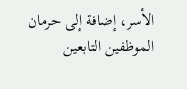الأسر، إضافة إلى حرمان الموظفين التابعين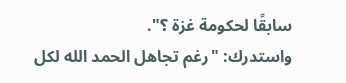سابقًا لحكومة غزة ؟".
واستدرك: "رغم تجاهل الحمد الله لكل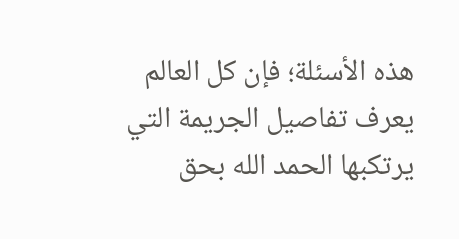هذه الأسئلة؛ فإن كل العالم يعرف تفاصيل الجريمة التي يرتكبها الحمد الله بحق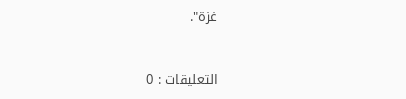غزة".


التعليقات : 0